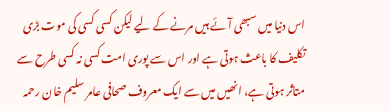اس دنیا میں سبھی آئے ہیں مرنے کے لیے لیکن کسی کسی کی موت بڑی تکلیف کا باعث ہوتی ہے اور اس سے پوری امت کسی نہ کسی طرح سے متاثر ہوتی ہے، انھیں میں سے ایک معروف صحافی عامر سلیم خان رحمہ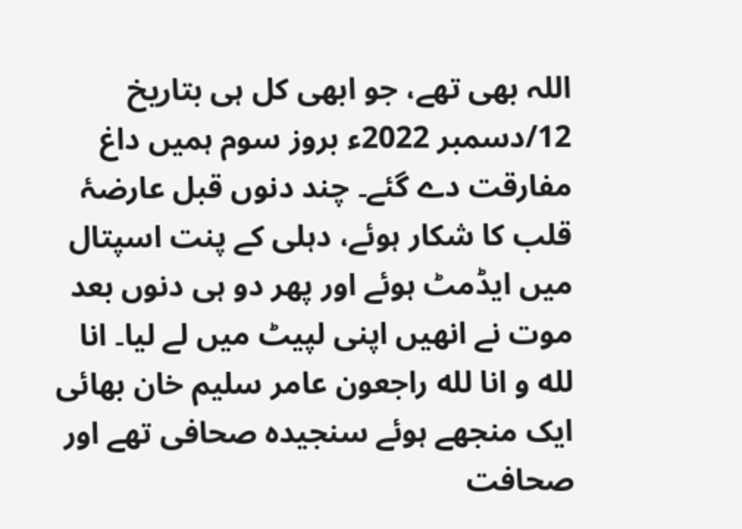اللہ بھی تھے، جو ابھی کل ہی بتاریخ 12/دسمبر 2022ء بروز سوم ہمیں داغ مفارقت دے گئے۔ چند دنوں قبل عارضۂ قلب کا شکار ہوئے، دہلی کے پنت اسپتال میں ایڈمٹ ہوئے اور پھر دو ہی دنوں بعد موت نے انھیں اپنی لپیٹ میں لے لیا۔ انا لله و انا لله راجعون عامر سلیم خان بھائی ایک منجھے ہوئے سنجیدہ صحافی تھے اور صحافت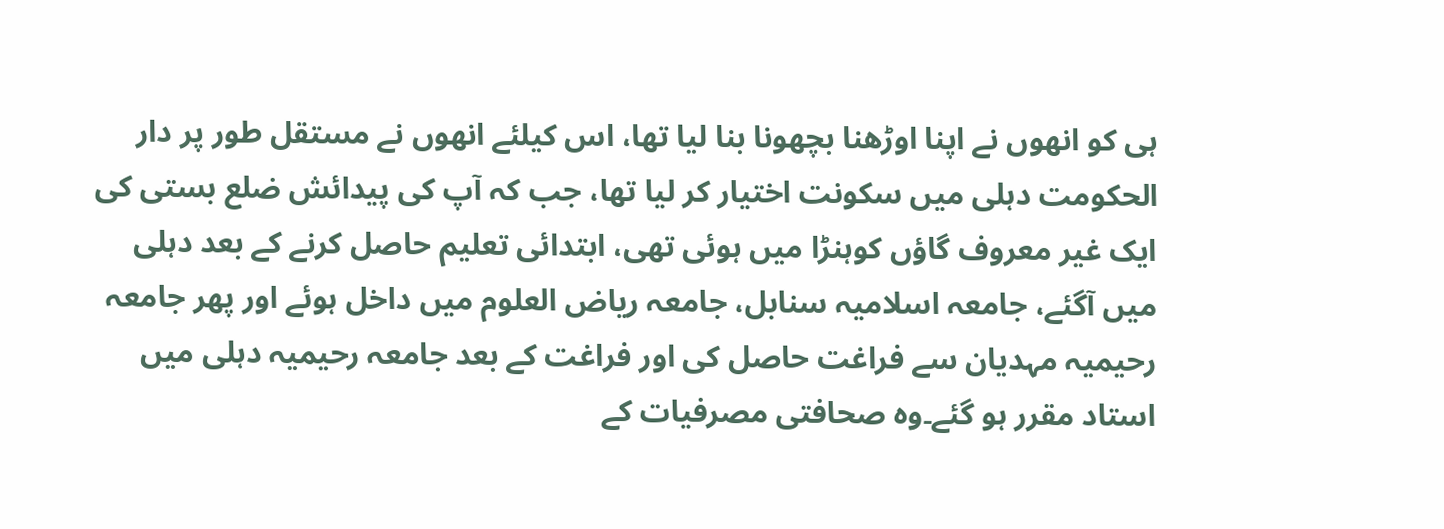ہی کو انھوں نے اپنا اوڑھنا بچھونا بنا لیا تھا، اس کیلئے انھوں نے مستقل طور پر دار الحکومت دہلی میں سکونت اختیار کر لیا تھا، جب کہ آپ کی پیدائش ضلع بستی کی ایک غیر معروف گاؤں کوہنڑا میں ہوئی تھی، ابتدائی تعلیم حاصل کرنے کے بعد دہلی میں آگئے، جامعہ اسلامیہ سنابل، جامعہ ریاض العلوم میں داخل ہوئے اور پھر جامعہ رحیمیہ مہدیان سے فراغت حاصل کی اور فراغت کے بعد جامعہ رحیمیہ دہلی میں استاد مقرر ہو گئے۔وہ صحافتی مصرفیات کے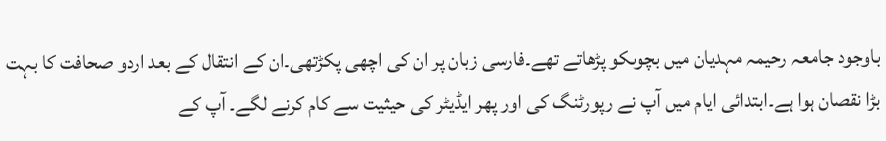باوجود جامعہ رحیمہ مہدیان میں بچوںکو پڑھاتے تھے۔فارسی زبان پر ان کی اچھی پکڑتھی۔ان کے انتقال کے بعد اردو صحافت کا بہت بڑا نقصان ہوا ہے۔ابتدائی ایام میں آپ نے رپورٹنگ کی اور پھر ایڈیٹر کی حیثیت سے کام کرنے لگے۔ آپ کے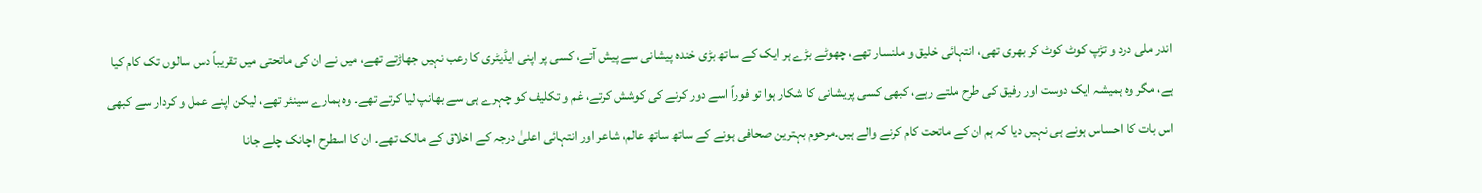اندر ملی درد و تڑپ کوٹ کوٹ کر بھری تھی، انتہائی خلیق و ملنسار تھے، چھوٹے بڑے ہر ایک کے ساتھ بڑی خندہ پیشانی سے پیش آتے، کسی پر اپنی ایڈیٹری کا رعب نہیں جھاڑتے تھے، میں نے ان کی ماتحتی میں تقریباً دس سالوں تک کام کیا ہے، مگر وہ ہمیشہ ایک دوست اور رفیق کی طرح ملتے رہے، کبھی کسی پریشانی کا شکار ہوا تو فوراً اسے دور کرنے کی کوشش کرتے، غم و تکلیف کو چہرے ہی سے بھانپ لیا کرتے تھے۔ وہ ہمارے سینئر تھے، لیکن اپنے عمل و کردار سے کبھی اس بات کا احساس ہونے ہی نہیں دیا کہ ہم ان کے ماتحت کام کرنے والے ہیں۔مرحوم بہترین صحافی ہونے کے ساتھ ساتھ عالم، شاعر اور انتہائی اعلیٰ درجہ کے اخلاق کے مالک تھے۔ ان کا اسطرح اچانک چلے جانا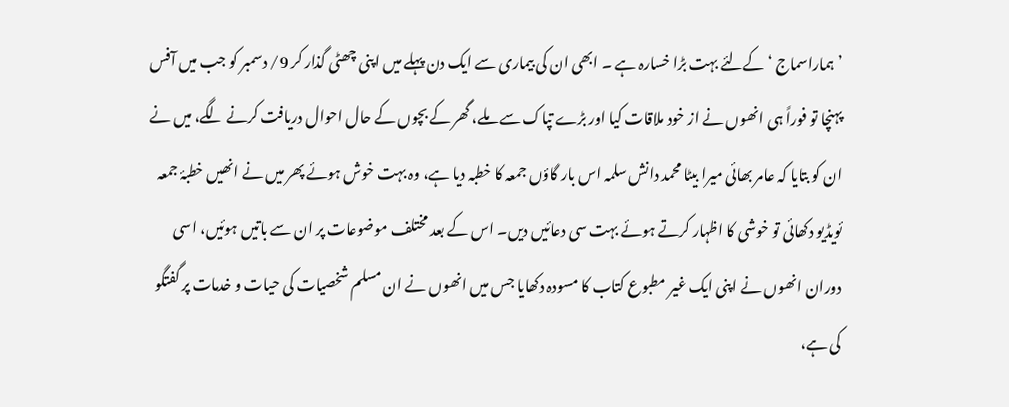’ہماراسماج ‘ کےلئے بہت بڑا خسارہ ہے ۔ ابھی ان کی بیماری سے ایک دن پہلے میں اپنی چھٹی گذار کر 9/ دسمبر کو جب میں آفس پہنچا تو فوراً ہی انھوں نے از خود ملاقات کیا اور بڑے تپاک سے ملے، گھر کے بچوں کے حال احوال دریافت کرنے لگے، میں نے ان کو بتایا کہ عامر بھائی میرا بیٹا محمد دانش سلمہ اس بار گاؤں جمعہ کا خطبہ دیا ہے، وہ بہت خوش ہوئے پھر میں نے انھیں خطبۂ جمعہ ئویڈیو دکھائی تو خوشی کا اظہار کرتے ہوئے بہت سی دعائیں دیں۔ اس کے بعد مختلف موضوعات پر ان سے باتیں ہوئیں، اسی دوران انھوں نے اپنی ایک غیر مطبوع کتاب کا مسودہ دکھایا جس میں انھوں نے ان مسلم شخصیات کی حیات و خدمات پر گفتگو کی ہے،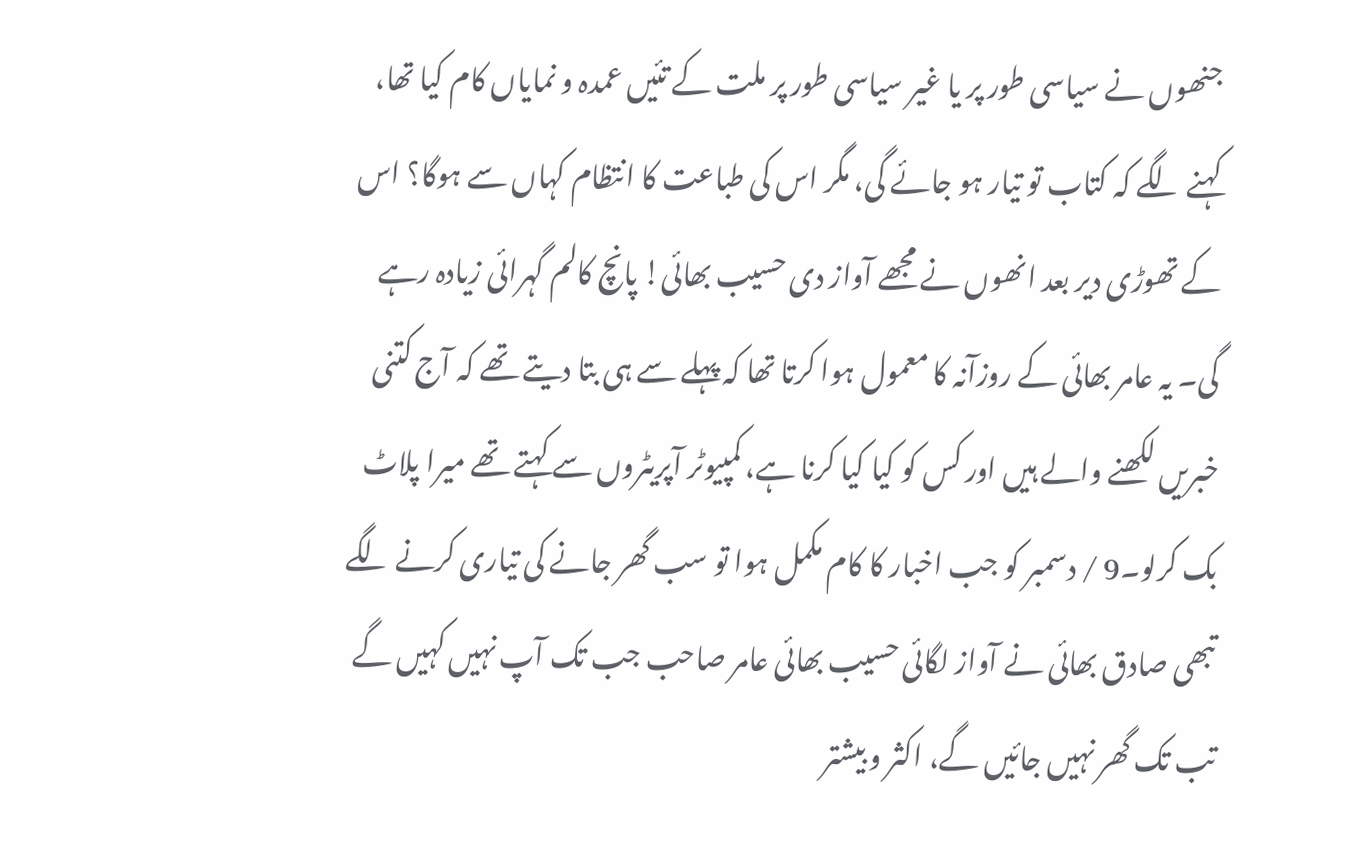جنھوں نے سیاسی طور پر یا غیر سیاسی طور پر ملت کے تئیں عمدہ و نمایاں کام کیا تھا، کہنے لگے کہ کتاب تو تیار ہو جائے گی، مگر اس کی طباعت کا انتظام کہاں سے ہوگا؟ اس کے تھوڑی دیر بعد انھوں نے مجھے آواز دی حسیب بھائی! پانچ کالم گہرائی زیادہ رہے گی۔ یہ عامر بھائی کے روزآنہ کا معمول ہوا کرتا تھا کہ پہلے سے ہی بتا دیتے تھے کہ آج کتنی خبریں لکھنے والے ہیں اور کس کو کیا کیا کرنا ہے، کمپیوٹر آپریٹروں سے کہتے تھے میرا پلاٹ بک کرلو۔9 / دسمبر کو جب اخبار کا کام مکمل ہوا تو سب گھر جانے کی تیاری کرنے لگے تبھی صادق بھائی نے آواز لگائی حسیب بھائی عامر صاحب جب تک آپ نہیں کہیں گے تب تک گھر نہیں جائیں گے، اکثر و بیشتر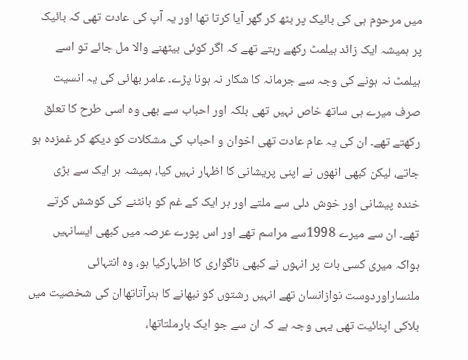میں مرحوم ہی کی بائیک پر بٹھ کر گھر آیا کرتا تھا اور یہ آپ کی عادت تھی کہ بائیک پر ہمیشہ ایک زائد ہیلمٹ رکھے رہتے تھے کہ اگر کوئی بیٹھنے والا مل جائے تو اسے ہیلمٹ نہ ہونے کی وجہ سے جرمانہ کا شکار نہ ہونا پڑے۔ عامر بھائی کی یہ انسیت صرف میرے ہی ساتھ خاص نہیں تھی بلکہ اور احباب سے بھی وہ اسی طرح کا تعلق رکھتے تھے۔ ان کی یہ عام عادت تھی اخوان و احباب کی مشکلات کو دیکھ کر غمزدہ ہو جاتے، لیکن کبھی انھوں نے اپنی پریشانی کا اظہار نہیں کیا، ہمیشہ ہر ایک سے بڑی خندہ پیشانی اور خوش دلی سے ملتے اور ہر ایک کے غم کو بانٹنے کی کوشش کرتے تھے۔ ان سے میرے 1998سے مراسم تھے اور اس پورے عرصہ میں کبھی ایسانہیں ہواکہ میری کسی بات پر انہوں نے کبھی ناگواری کا اظہارکیا ہو، وہ انتہائی ملنساراوردوست نوازانسان تھے انہیں رشتوں کو نبھانے کا ہنرآتاتھاان کی شخصیت میں بلاکی اپنائیت تھی یہی وجہ ہے کہ ان سے جو ایک بارملتاتھا،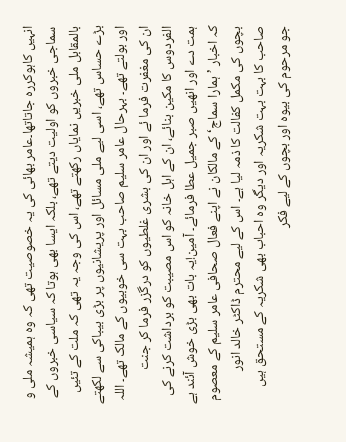انہیں کاہوکررہ جاتاتھا۔عامر بھائی کی یہ خصوصیت تھی کہ وہ ہمیشہ ملی و سماجی خبروں کو اولیت دیتے تھے، بلکہ ایسا بھی ہوتا کہ سیاسی خبروں کے بالمقابل ملی خبریں نمایاں رکھتے تھے، اس کی وجہ یہ تھی کہ ملت کے تئیں بڑے حساس تھے، اسی لیے ملی مسائل اور پریشانیوں پر بڑی بیباکی سے لکھتے اور بولتے تھے۔ بہرحال عامر سلیم صاحب بہت سی خوبیوں کے مالک تھے۔ اللہ ان کی مغفرت فرما ئے اور ان کی بشری غلطیوں کو درگزر فرما کر جنت الفردوس کا مکین بنائے، ان کے اہل خانہ کو اس مصیبت کو برداشت کرنے کی ہمت دے اور انھیں صبر جمیل عطا فرمائے۔ آمین!یہ بات بھی بڑی خوش آئند ہے کہ اخبار ’ہمارا سماج‘ کے مالکان نے اپنے فعال صحافی عامر سلیم کے معصوم بچوں کی مکمل کفالت کا ذمہ لیا ہے۔ اس کے لیے محترم ڈاکٹر خالد انور صاحب کا بہت بہت شکریہ اور دیگر وہ احباب بھی شکریہ کے مستحق ہیں جو مرحوم کی بیوہ اور بچوں کے لیے فکر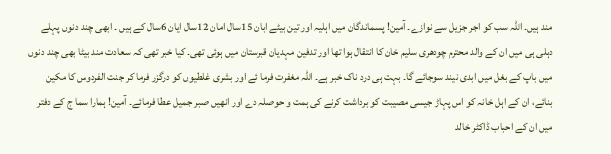مند ہیں۔ اللہ سب کو اجر جزیل سے نوازے۔ آمین! پسماندگان میں اہلیہ اور تین بیٹے ابان 15سال امان 12سال ایان 6سال کے ہیں ۔ ابھی چند دنوں پہلے دہلی ہی میں ان کے والد محترم چودھری سلیم خان کا انتقال ہوا تھا اور تدفین مہدیان قبرستان میں ہوئی تھی۔ کیا خبر تھی کہ سعادت مند بیٹا بھی چند دنوں میں باپ کے بغل میں ابدی نیند سوجائے گا۔ بہت ہی درد ناک خبر ہے۔ اللہ مغفرت فرما ئے اور بشری غلطیوں کو درگزر فرما کر جنت الفردوس کا مکین بنائے، ان کے اہل خانہ کو اس پہاڑ جیسی مصیبت کو برداشت کرنے کی ہمت و حوصلہ دے اور انھیں صبر جمیل عطا فرمائے۔ آمین! ہمارا سما ج کے دفتر میں ان کے احباب ڈاکٹر خالد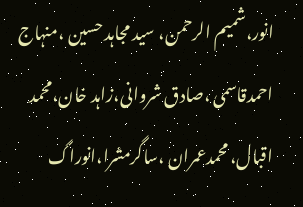انور،شمیم الرحمن، سید مجاہد حسین ،منہاج احمدقاسمی ،صادق شروانی،زاہد خان،محمد اقبال، محمدعمران ،ساگرمشرا،انوراگ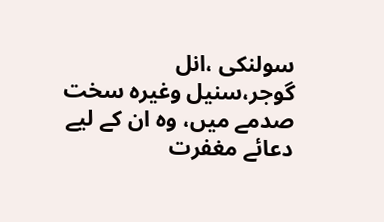سولنکی ،انل گوجر،سنیل وغیرہ سخت صدمے میں، وہ ان کے لیے دعائے مغفرت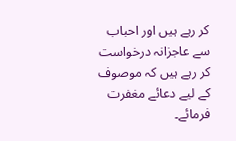کر رہے ہیں اور احباب سے عاجزانہ درخواست کر رہے ہیں کہ موصوف کے لیے دعائے مغفرت فرمائے۔